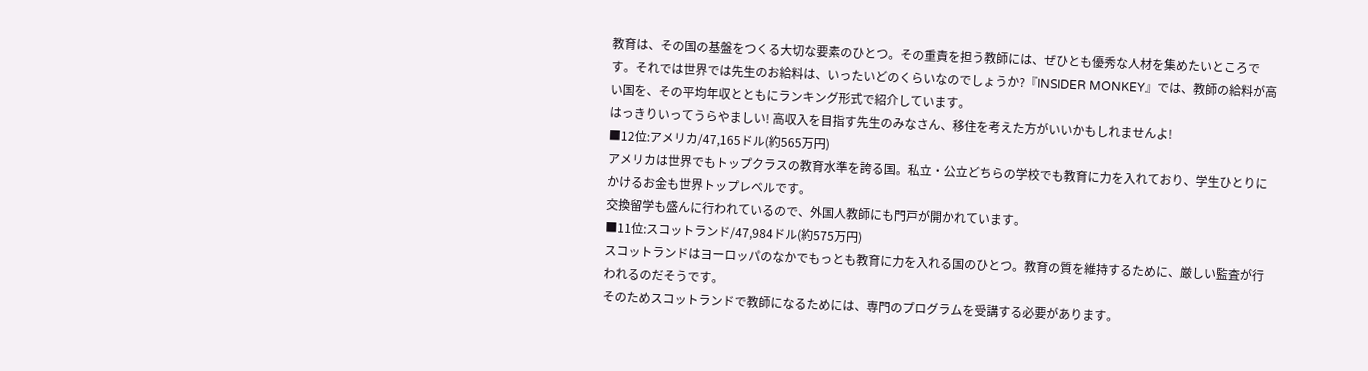教育は、その国の基盤をつくる大切な要素のひとつ。その重責を担う教師には、ぜひとも優秀な人材を集めたいところです。それでは世界では先生のお給料は、いったいどのくらいなのでしょうか?『INSIDER MONKEY』では、教師の給料が高い国を、その平均年収とともにランキング形式で紹介しています。
はっきりいってうらやましい! 高収入を目指す先生のみなさん、移住を考えた方がいいかもしれませんよ!
■12位:アメリカ/47,165ドル(約565万円)
アメリカは世界でもトップクラスの教育水準を誇る国。私立・公立どちらの学校でも教育に力を入れており、学生ひとりにかけるお金も世界トップレベルです。
交換留学も盛んに行われているので、外国人教師にも門戸が開かれています。
■11位:スコットランド/47,984ドル(約575万円)
スコットランドはヨーロッパのなかでもっとも教育に力を入れる国のひとつ。教育の質を維持するために、厳しい監査が行われるのだそうです。
そのためスコットランドで教師になるためには、専門のプログラムを受講する必要があります。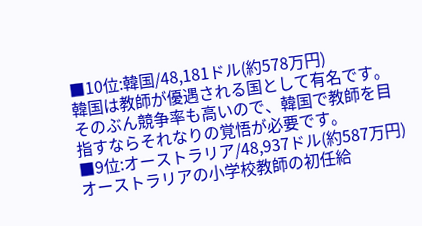■10位:韓国/48,181ドル(約578万円)
韓国は教師が優遇される国として有名です。そのぶん競争率も高いので、韓国で教師を目指すならそれなりの覚悟が必要です。
■9位:オーストラリア/48,937ドル(約587万円)
オーストラリアの小学校教師の初任給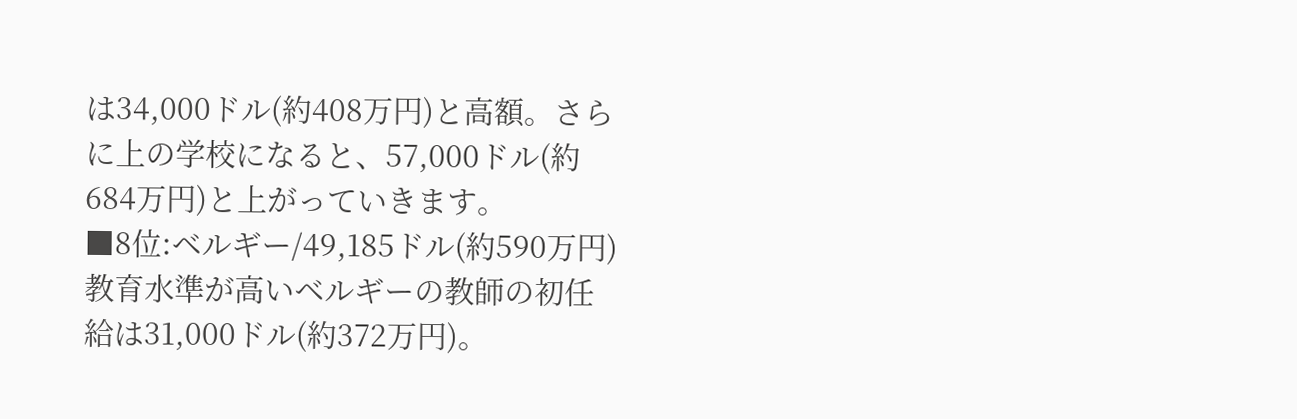は34,000ドル(約408万円)と高額。さらに上の学校になると、57,000ドル(約684万円)と上がっていきます。
■8位:ベルギー/49,185ドル(約590万円)
教育水準が高いベルギーの教師の初任給は31,000ドル(約372万円)。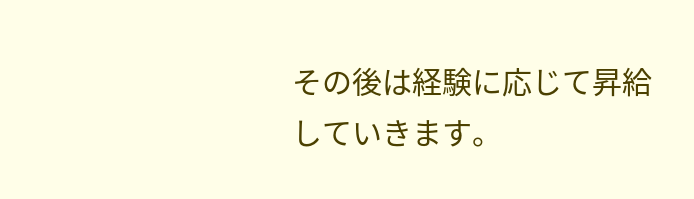その後は経験に応じて昇給していきます。